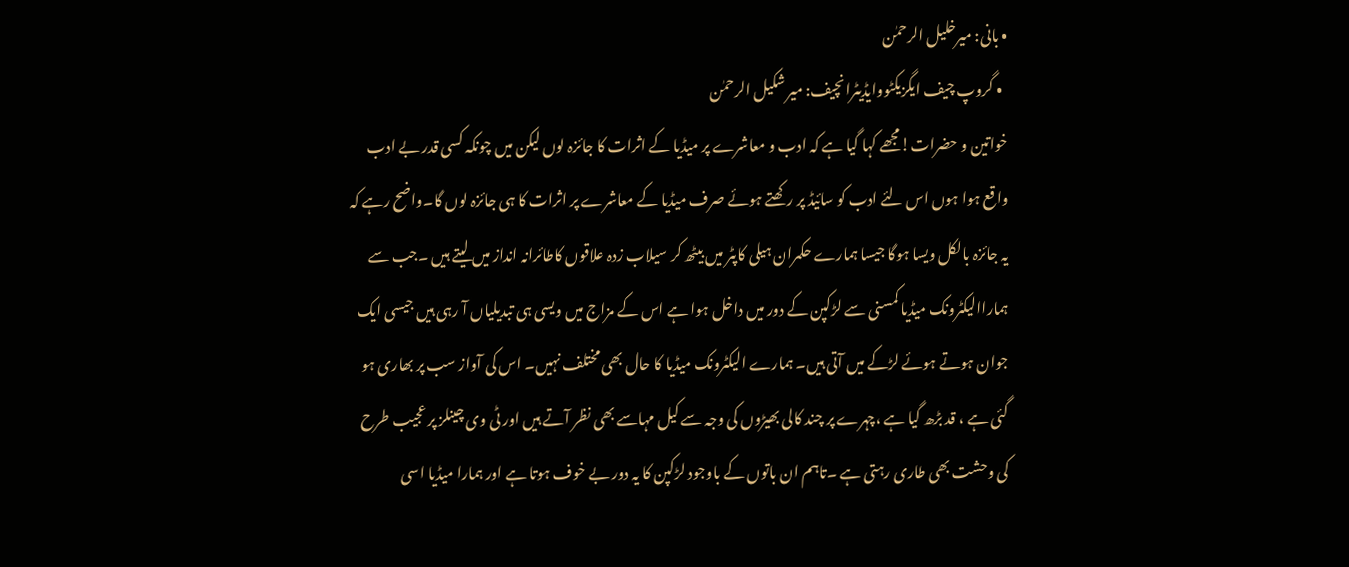• بانی: میرخلیل الرحمٰن
  • گروپ چیف ایگزیکٹووایڈیٹرانچیف: میر شکیل الرحمٰن
خواتین و حضرات!مجھے کہا گیا ہے کہ ادب و معاشرے پر میڈیا کے اثرات کا جائزہ لوں لیکن میں چونکہ کسی قدر بے ادب واقع ہوا ہوں اس لئے ادب کو سائیڈ پر رکھتے ہوئے صرف میڈیا کے معاشرے پر اثرات کا ہی جائزہ لوں گا۔واضح رہے کہ یہ جائزہ بالکل ویسا ہوگا جیسا ہمارے حکمران ہیلی کاپٹر میں بیٹھ کر سیلاب زدہ علاقوں کاطائرانہ انداز میں لیتے ہیں ۔جب سے ہماراالیکٹرونک میڈیا کمسنی سے لڑکپن کے دور میں داخل ہوا ہے اس کے مزاج میں ویسی ہی تبدیلیاں آ رہی ہیں جیسی ایک جوان ہوتے ہوئے لڑکے میں آتی ہیں۔ ہمارے الیکٹرونک میڈیا کا حال بھی مختلف نہیں۔ اس کی آواز سب پر بھاری ہو گئی ہے ، قد بڑھ گیا ہے ،چہرے پر چند کالی بھیڑوں کی وجہ سے کیل مہاسے بھی نظر آتے ہیں اور ٹی وی چینلز پر عجیب طرح کی وحشت بھی طاری رہتی ہے ۔تاہم ان باتوں کے باوجود لڑکپن کا یہ دور بے خوف ہوتا ہے اور ہمارا میڈیا اسی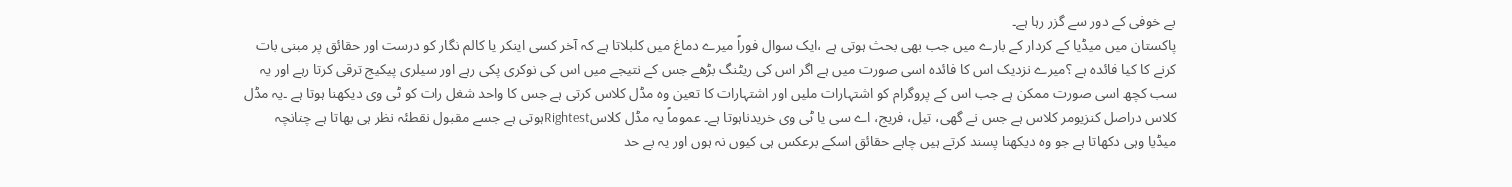بے خوفی کے دور سے گزر رہا ہے۔
پاکستان میں میڈیا کے کردار کے بارے میں جب بھی بحث ہوتی ہے ،ایک سوال فوراً میرے دماغ میں کلبلاتا ہے کہ آخر کسی اینکر یا کالم نگار کو درست اور حقائق پر مبنی بات کرنے کا کیا فائدہ ہے ؟میرے نزدیک اس کا فائدہ اسی صورت میں ہے اگر اس کی ریٹنگ بڑھے جس کے نتیجے میں اس کی نوکری پکی رہے اور سیلری پیکیج ترقی کرتا رہے اور یہ سب کچھ اسی صورت ممکن ہے جب اس کے پروگرام کو اشتہارات ملیں اور اشتہارات کا تعین وہ مڈل کلاس کرتی ہے جس کا واحد شغل رات کو ٹی وی دیکھنا ہوتا ہے ۔یہ مڈل کلاس دراصل کنزیومر کلاس ہے جس نے گھی، تیل، فریج، اے سی یا ٹی وی خریدناہوتا ہے۔ عموماً یہ مڈل کلاسRightestہوتی ہے جسے مقبول نقطئہ نظر ہی بھاتا ہے چنانچہ میڈیا وہی دکھاتا ہے جو وہ دیکھنا پسند کرتے ہیں چاہے حقائق اسکے برعکس ہی کیوں نہ ہوں اور یہ بے حد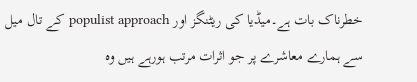خطرناک بات ہے۔میڈیا کی ریٹنگز اور populist approach کے تال میل سے ہمارے معاشرے پر جو اثرات مرتب ہورہے ہیں وہ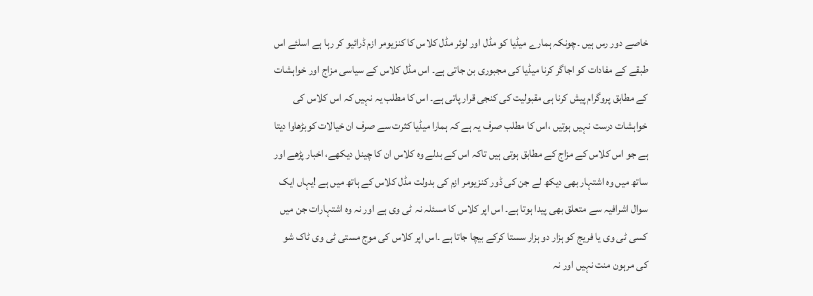خاصے دور رس ہیں ۔چونکہ ہمارے میڈیا کو مڈل اور لوئر مڈل کلاس کا کنزیومر ازم ڈرائیو کر رہا ہے اسلئے اس طبقے کے مفادات کو اجاگر کرنا میڈیا کی مجبوری بن جاتی ہے۔ اس مڈل کلاس کے سیاسی مزاج اور خواہشات کے مطابق پروگرام پیش کرنا ہی مقبولیت کی کنجی قرار پاتی ہے۔ اس کا مطلب یہ نہیں کہ اس کلاس کی خواہشات درست نہیں ہوتیں ،اس کا مطلب صرف یہ ہے کہ ہمارا میڈیا کثرت سے صرف ان خیالات کوبڑھاوا دیتا ہے جو اس کلاس کے مزاج کے مطابق ہوتی ہیں تاکہ اس کے بدلے وہ کلاس ان کا چینل دیکھے، اخبار پڑھے اور ساتھ میں وہ اشتہار بھی دیکھ لے جن کی ڈور کنزیومر ازم کی بدولت مڈل کلاس کے ہاتھ میں ہے !یہاں ایک سوال اشرافیہ سے متعلق بھی پیدا ہوتا ہے۔ اس اپر کلاس کا مسئلہ نہ ٹی وی ہے اور نہ وہ اشتہارات جن میں کسی ٹی وی یا فریج کو ہزار دو ہزار سستا کرکے بیچا جاتا ہے ۔اس اپر کلاس کی موج مستی ٹی وی ٹاک شو کی مرہون منت نہیں اور نہ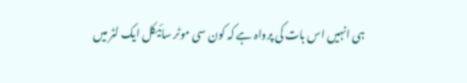ہی انہیں اس بات کی پرواہ ہے کہ کون سی موٹر سائیکل ایک لٹر میں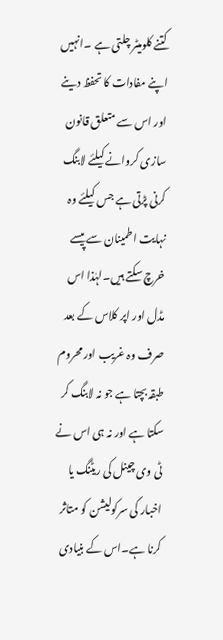کتنے کلومیٹر چلتی ہے ۔انہیں اپنے مفادات کا تحفظ دینے اور اس سے متعلق قانون سازی کروانے کیلئے لابنگ کرنی پڑتی ہے جس کیلئے وہ نہایت اطمینان سے پیسے خرچ سکتے ہیں۔لہٰذا اس مڈل اور اپر کلاس کے بعد صرف وہ غریب اور محروم طبقہ بچتا ہے جو نہ لابنگ کر سکتا ہے اور نہ ہی اس نے ٹی وی چینل کی ریٹنگ یا اخبار کی سرکولیشن کو متاثر کرنا ہے۔اس کے بنیادی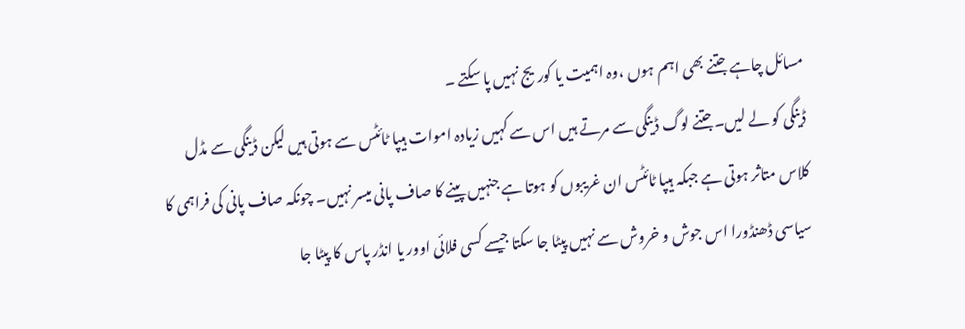مسائل چاہے جتنے بھی اہم ہوں ،وہ اہمیت یا کوریج نہیں پا سکتے ۔
ڈینگی کو لے لیں۔جتنے لوگ ڈینگی سے مرتے ہیں اس سے کہیں زیادہ اموات ہیپا ٹائٹس سے ہوتی ہیں لیکن ڈینگی سے مڈل کلاس متاثر ہوتی ہے جبکہ ہیپا ٹائٹس ان غریبوں کو ہوتا ہے جنہیں پینے کا صاف پانی میسر نہیں۔ چونکہ صاف پانی کی فراہمی کا سیاسی ڈھنڈورا اس جوش و خروش سے نہیں پیٹا جا سکتا جیسے کسی فلائی اوور یا انڈر پاس کا پیٹا جا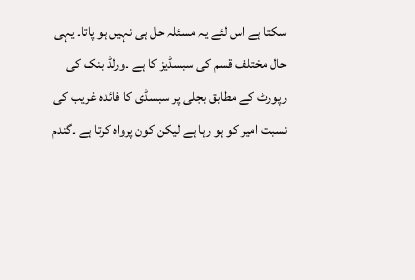سکتا ہے اس لئے یہ مسئلہ حل ہی نہیں ہو پاتا۔ یہی حال مختلف قسم کی سبسڈیز کا ہے ۔ورلڈ بنک کی رپورٹ کے مطابق بجلی پر سبسڈی کا فائدہ غریب کی نسبت امیر کو ہو رہا ہے لیکن کون پرواہ کرتا ہے ۔گندم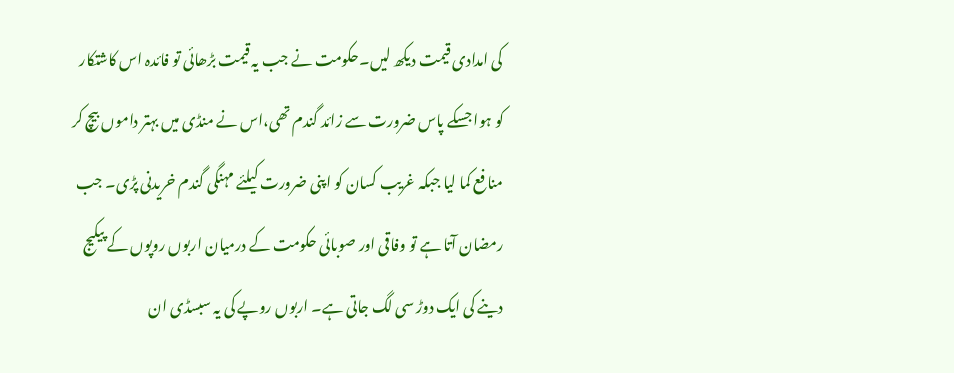کی امدادی قیمت دیکھ لیں۔حکومت نے جب یہ قیمت بڑھائی تو فائدہ اس کاشتکار کو ہوا جسکے پاس ضرورت سے زائد گندم تھی،اس نے منڈی میں بہتر داموں بیچ کر منافع کما لیا جبکہ غریب کسان کو اپنی ضرورت کیلئے مہنگی گندم خریدنی پڑی۔ جب رمضان آتا ہے تو وفاقی اور صوبائی حکومت کے درمیان اربوں روپوں کے پیکیج دینے کی ایک دوڑ سی لگ جاتی ہے۔ اربوں روپے کی یہ سبسڈی ان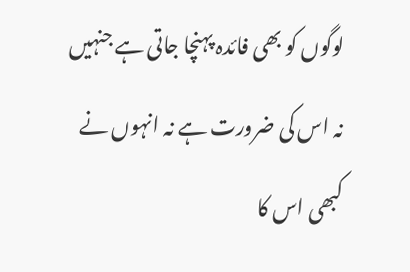لوگوں کو بھی فائدہ پہنچا جاتی ہے جنہیں نہ اس کی ضرورت ہے نہ انہوں نے کبھی اس کا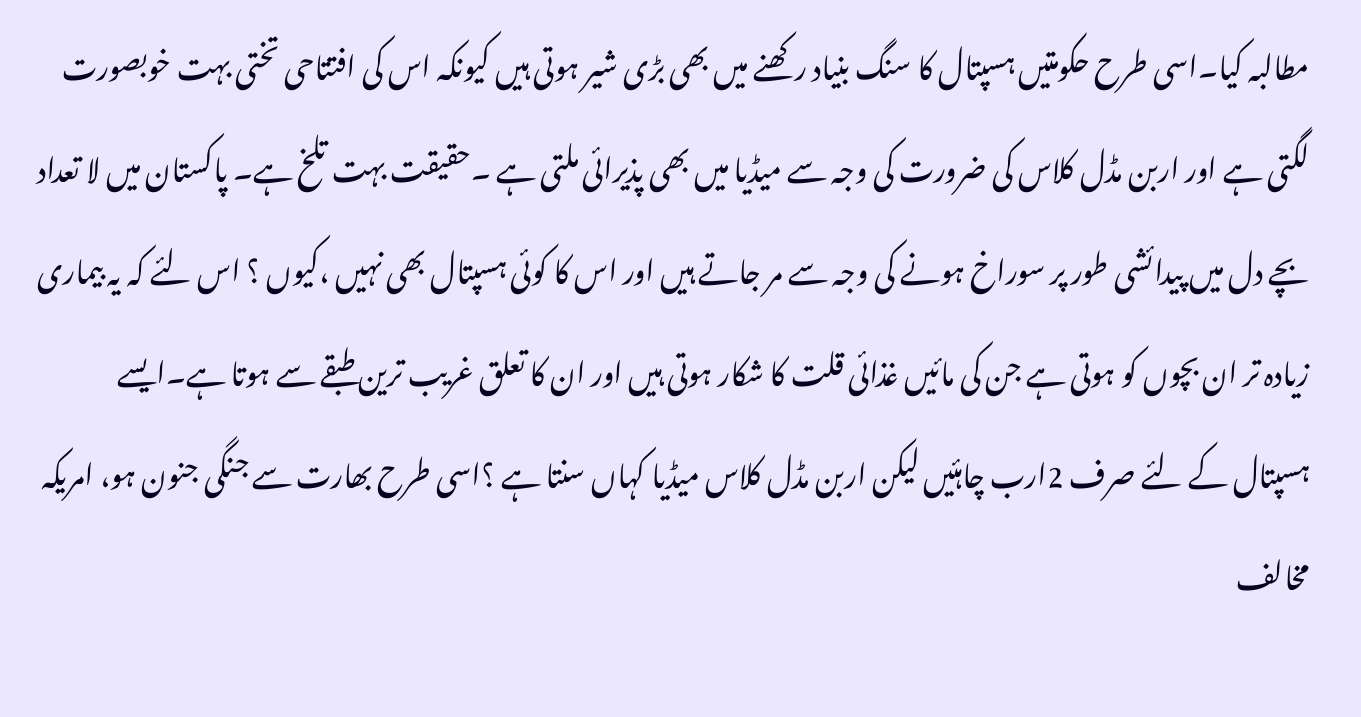مطالبہ کیا۔اسی طرح حکومتیں ہسپتال کا سنگ بنیاد رکھنے میں بھی بڑی شیر ہوتی ہیں کیونکہ اس کی افتتاحی تختی بہت خوبصورت لگتی ہے اور اربن مڈل کلاس کی ضرورت کی وجہ سے میڈیا میں بھی پذیرائی ملتی ہے ۔حقیقت بہت تلخ ہے۔ پاکستان میں لا تعداد بچے دل میں پیدائشی طور پر سوراخ ہونے کی وجہ سے مر جاتے ہیں اور اس کا کوئی ہسپتال بھی نہیں ،کیوں ؟ اس لئے کہ یہ بیماری زیادہ تر ان بچوں کو ہوتی ہے جن کی مائیں غذائی قلت کا شکار ہوتی ہیں اور ان کا تعلق غریب ترین طبقے سے ہوتا ہے۔ایسے ہسپتال کے لئے صرف 2ارب چاہئیں لیکن اربن مڈل کلاس میڈیا کہاں سنتا ہے ؟اسی طرح بھارت سے جنگی جنون ہو، امریکہ مخالف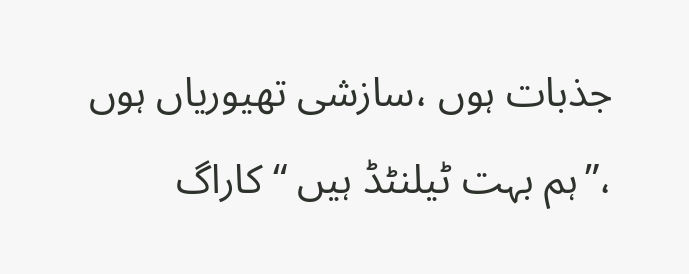جذبات ہوں ،سازشی تھیوریاں ہوں ،”ہم بہت ٹیلنٹڈ ہیں “ کاراگ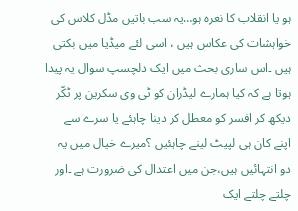ہو یا انقلاب کا نعرہ ہو…یہ سب باتیں مڈل کلاس کی خواہشات کی عکاس ہیں ، اسی لئے میڈیا میں بکتی ہیں ۔اس ساری بحث میں ایک دلچسپ سوال یہ پیدا ہوتا ہے کہ کیا ہمارے لیڈران کو ٹی وی سکرین پر ٹکّر دیکھ کر افسر کو معطل کر دینا چاہئے یا سرے سے اپنے کان ہی لپیٹ لینے چاہئیں ؟میرے خیال میں یہ دو انتہائیں ہیں،جن میں اعتدال کی ضرورت ہے ۔اور چلتے چلتے ایک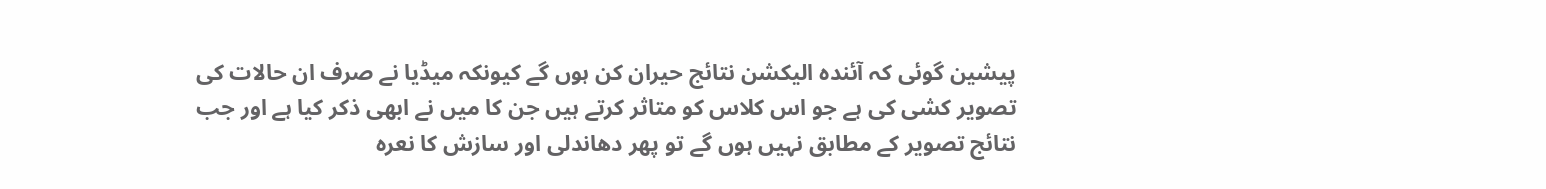پیشین گوئی کہ آئندہ الیکشن نتائج حیران کن ہوں گے کیونکہ میڈیا نے صرف ان حالات کی تصویر کشی کی ہے جو اس کلاس کو متاثر کرتے ہیں جن کا میں نے ابھی ذکر کیا ہے اور جب نتائج تصویر کے مطابق نہیں ہوں گے تو پھر دھاندلی اور سازش کا نعرہ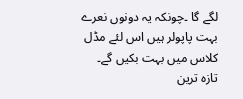لگے گا ۔چونکہ یہ دونوں نعرے بہت پاپولر ہیں اس لئے مڈل کلاس میں بہت بکیں گے۔
تازہ ترین